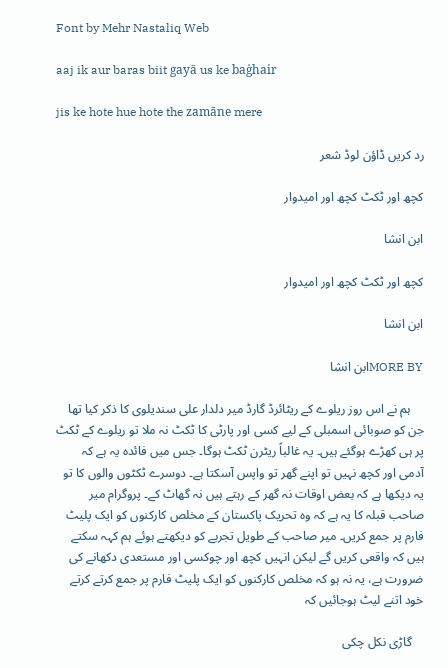Font by Mehr Nastaliq Web

aaj ik aur baras biit gayā us ke baġhair

jis ke hote hue hote the zamāne mere

رد کریں ڈاؤن لوڈ شعر

کچھ اور ٹکٹ کچھ اور امیدوار

ابن انشا

کچھ اور ٹکٹ کچھ اور امیدوار

ابن انشا

MORE BYابن انشا

    ہم نے اس روز ریلوے کے ریٹائرڈ گارڈ میر دلدار علی سندیلوی کا ذکر کیا تھا جن کو صوبائی اسمبلی کے لیے کسی اور پارٹی کا ٹکٹ نہ ملا تو ریلوے کے ٹکٹ پر ہی کھڑے ہوگئے ہیں۔ یہ غالباً ریٹرن ٹکٹ ہوگا۔ جس میں فائدہ یہ ہے کہ آدمی اور کچھ نہیں تو اپنے گھر تو واپس آسکتا ہے۔ دوسرے ٹکٹوں والوں کا تو یہ دیکھا ہے کہ بعض اوقات نہ گھر کے رہتے ہیں نہ گھاٹ کے۔ پروگرام میر صاحب قبلہ کا یہ ہے کہ وہ تحریک پاکستان کے مخلص کارکنوں کو ایک پلیٹ فارم پر جمع کریں۔ میر صاحب کے طویل تجربے کو دیکھتے ہوئے ہم کہہ سکتے ہیں کہ واقعی کریں گے لیکن انہیں کچھ اور چوکسی اور مستعدی دکھانے کی ضرورت ہے، یہ نہ ہو کہ مخلص کارکنوں کو ایک پلیٹ فارم پر جمع کرتے کرتے خود اتنے لیٹ ہوجائیں کہ

    گاڑی نکل چکی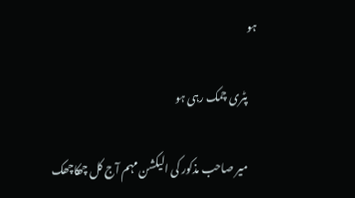ہو

    پٹری چمک رہی ہو

    میر صاحب مذکور کی الیکشن مہم آج کل چھکاچھک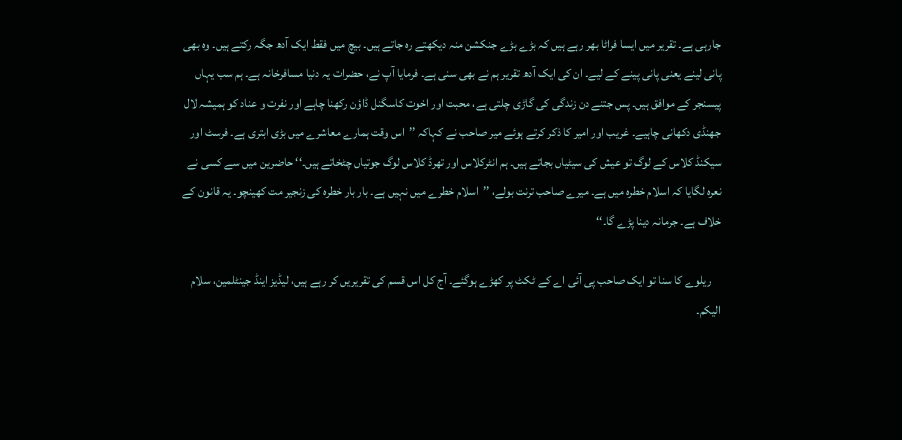جارہی ہے۔ تقریر میں ایسا فراٹا بھر رہے ہیں کہ بڑے بڑے جنکشن منہ دیکھتے رہ جاتے ہیں۔ بیچ میں فقط ایک آدھ جگہ رکتے ہیں۔ وہ بھی پانی لینے یعنی پانی پینے کے لیے۔ ان کی ایک آدھ تقریر ہم نے بھی سنی ہے۔ فرمایا آپ نے، حضرات یہ دنیا مسافرخانہ ہے۔ ہم سب یہاں پیسنجر کے موافق ہیں۔ پس جتنے دن زندگی کی گاڑی چلتی ہے، محبت اور اخوت کاسگنل ڈاؤن رکھنا چاہے اور نفرت و عناد کو ہمیشہ لال جھنڈی دکھانی چاہیے۔ غریب اور امیر کا ذکر کرتے ہوئے میر صاحب نے کہاکہ ’’اس وقت ہمارے معاشرے میں بڑی ابتری ہے۔ فرسٹ اور سیکنڈ کلاس کے لوگ تو عیش کی سیٹیاں بجاتے ہیں۔ ہم انٹرکلاس اور تھرڈ کلاس لوگ جوتیاں چٹخاتے ہیں۔‘‘ حاضرین میں سے کسی نے نعرہ لگایا کہ اسلام خطرہ میں ہے۔ میرے صاحب ترنت بولے، ’’اسلام خطرے میں نہیں ہے۔ بار بار خطرہ کی زنجیر مت کھینچو۔ یہ قانون کے خلاف ہے۔ جرمانہ دینا پڑے گا۔‘‘

    ریلوے کا سنا تو ایک صاحب پی آئی اے کے ٹکٹ پر کھڑے ہوگئے۔ آج کل اس قسم کی تقریریں کر رہے ہیں، لیڈیز اینڈ جینٹلمین، سلام الیکم۔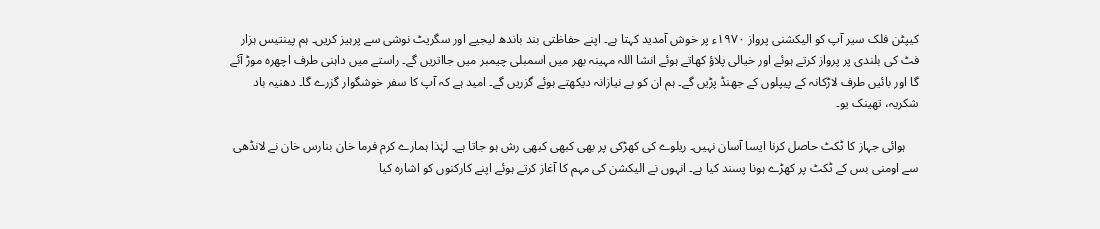کیپٹن فلک سیر آپ کو الیکشنی پرواز ۱۹۷۰ء پر خوش آمدید کہتا ہے۔ اپنے حفاظتی بند باندھ لیجیے اور سگریٹ نوشی سے پرہیز کریں۔ ہم پینتیس ہزار فٹ کی بلندی پر پرواز کرتے ہوئے اور خیالی پلاؤ کھاتے ہوئے انشا اللہ مہینہ بھر میں اسمبلی چیمبر میں جااتریں گے۔ راستے میں داہنی طرف اچھرہ موڑ آئے گا اور بائیں طرف لاڑکانہ کے پیپلوں کے جھنڈ پڑیں گے۔ ہم ان کو بے نیازانہ دیکھتے ہوئے گزریں گے۔ امید ہے کہ آپ کا سفر خوشگوار گزرے گا۔ دھنیہ باد شکریہ، تھینک یو۔

    ہوائی جہاز کا ٹکٹ حاصل کرنا ایسا آسان نہیں۔ ریلوے کی کھڑکی پر بھی کبھی کبھی رش ہو جاتا ہے۔ لہٰذا ہمارے کرم فرما خان بنارس خان نے لانڈھی سے اومنی بس کے ٹکٹ پر کھڑے ہونا پسند کیا ہے۔ انہوں نے الیکشن کی مہم کا آغاز کرتے ہوئے اپنے کارکنوں کو اشارہ کیا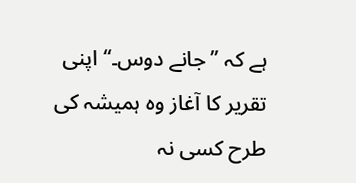ہے کہ ’’جانے دوس۔‘‘ اپنی تقریر کا آغاز وہ ہمیشہ کی طرح کسی نہ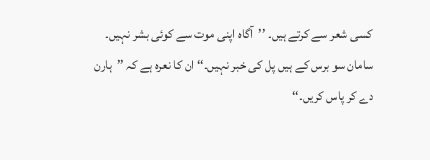کسی شعر سے کرتے ہیں۔ ’’آگاہ اپنی موت سے کوئی بشر نہیں۔ سامان سو برس کے ہیں پل کی خبر نہیں۔‘‘ ان کا نعرہ ہے کہ ’’ہارن دے کر پاس کریں۔‘‘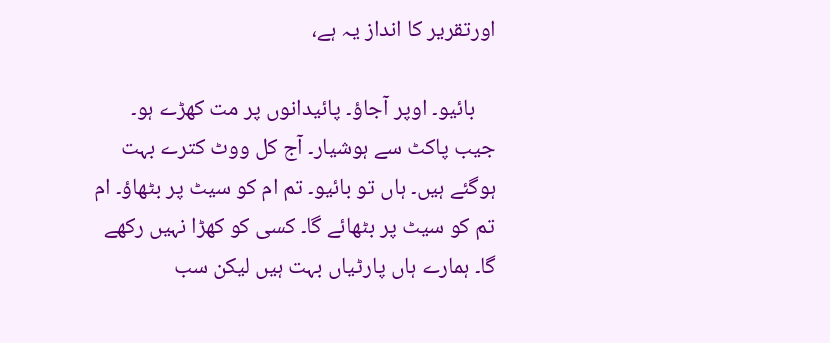اورتقریر کا انداز یہ ہے،

    بائیو۔ اوپر آجاؤ۔ پائیدانوں پر مت کھڑے ہو۔ جیب پاکٹ سے ہوشیار۔ آج کل ووٹ کترے بہت ہوگئے ہیں۔ ہاں تو بائیو۔ تم ام کو سیٹ پر بٹھاؤ۔ ام تم کو سیٹ پر بٹھائے گا۔ کسی کو کھڑا نہیں رکھے گا۔ ہمارے ہاں پارٹیاں بہت ہیں لیکن سب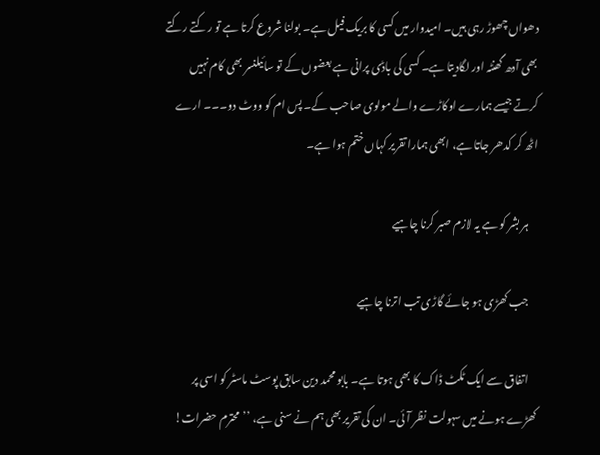دھواں چھوڑ رہی ہیں۔ امیدوار میں کسی کا بریک فیل ہے۔ بولنا شروع کرتا ہے تو رکتے رکتے بھی آدھ گھنٹہ اور لگادیتا ہے۔ کسی کی باڈی پرانی ہے بعضوں کے تو سائیلنسر بھی کام نہیں کرتے جیسے ہمارے اوکاڑے والے مولوی صاحب کے۔ پس ام کو ووٹ دو۔۔۔ ارے اٹھ کر کدھر جاتا ہے، ابھی ہمارا تقریر کہاں ختم ہوا ہے۔

    ہر بشر کو ہے یہ لازم صبر کرنا چاہیے

    جب کھڑی ہو جائے گاڑی تب اترنا چاہیے

    اتفاق سے ایک ٹکٹ ڈاک کا بھی ہوتا ہے۔ بابو محمد دین سابق پوسٹ ماسٹر کو اسی پر کھڑے ہونے میں سہولت نظر آئی۔ ان کی تقریر بھی ہم نے سنی ہے، ’’محترم حضرات!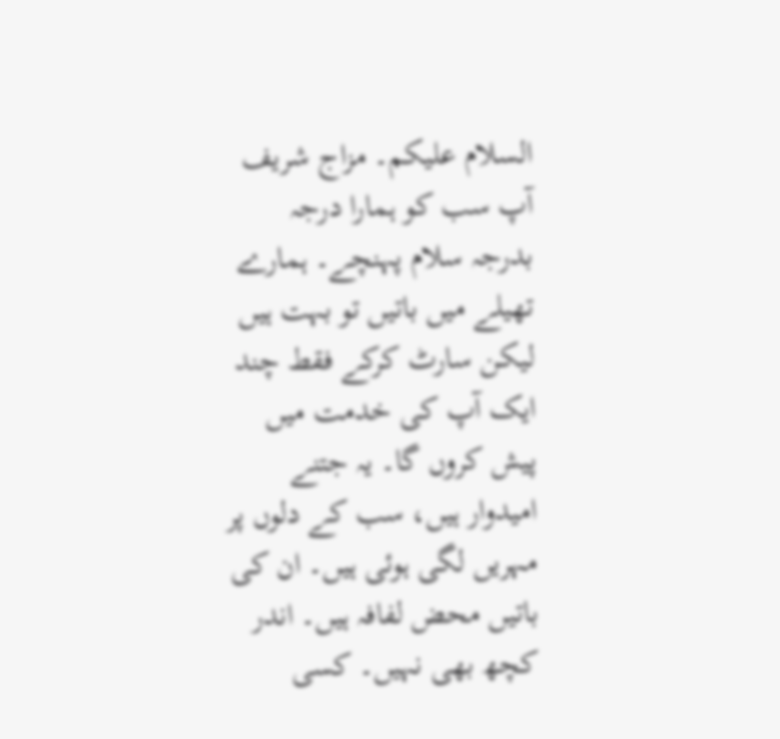السلام علیکم۔ مزاج شریف آپ سب کو ہمارا درجہ بدرجہ سلام پہنچے۔ ہمارے تھیلے میں باتیں تو بہت ہیں لیکن سارٹ کرکے فقط چند ایک آپ کی خدمت میں پیش کروں گا۔ یہ جتنے امیدوار ہیں، سب کے دلوں پر مہریں لگی ہوئی ہیں۔ ان کی باتیں محض لفافہ ہیں۔ اندر کچھ بھی نہیں۔ کسی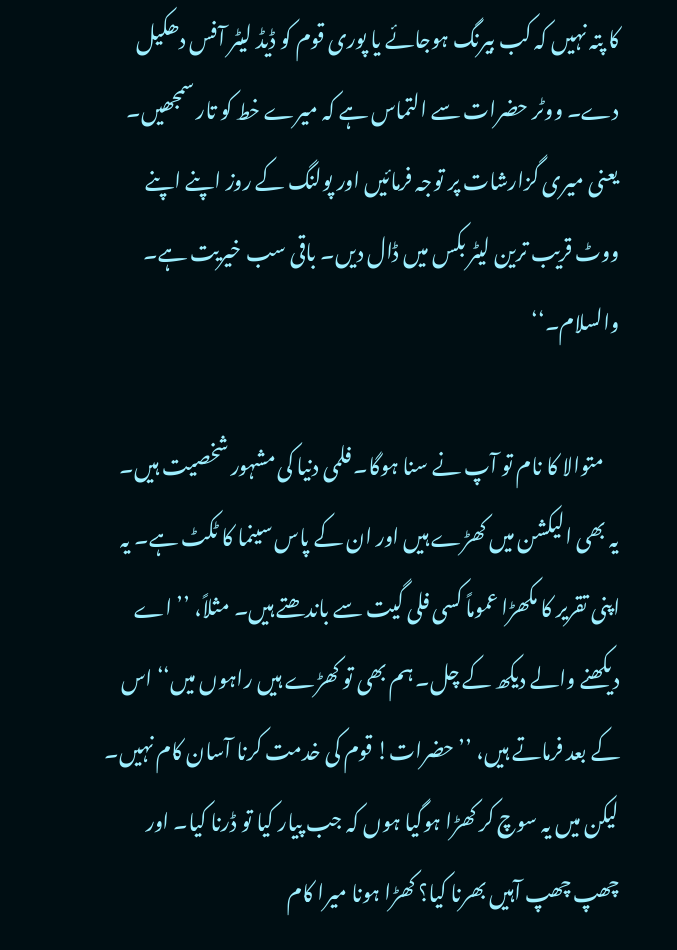کا پتہ نہیں کہ کب بیرنگ ہوجائے یا پوری قوم کو ڈیڈ لیٹر آفس دھکیل دے۔ ووٹر حضرات سے التماس ہے کہ میرے خط کو تار سمجھیں۔ یعنی میری گزارشات پر توجہ فرمائیں اور پولنگ کے روز اپنے اپنے ووٹ قریب ترین لیٹر بکس میں ڈال دیں۔ باقی سب خیریت ہے۔ والسلام۔‘‘

    متوالا کا نام تو آپ نے سنا ہوگا۔ فلمی دنیا کی مشہور شخصیت ہیں۔ یہ بھی الیکشن میں کھڑے ہیں اور ان کے پاس سینما کا ٹکٹ ہے۔ یہ اپنی تقریر کا مکھڑا عموماً کسی فلی گیت سے باندھتے ہیں۔ مثلاً، ’’ اے دیکھنے والے دیکھ کے چل۔ ہم بھی تو کھڑے ہیں راہوں میں‘‘ اس کے بعد فرماتے ہیں، ’’حضرات! قوم کی خدمت کرنا آسان کام نہیں۔ لیکن میں یہ سوچ کر کھڑا ہوگیا ہوں کہ جب پیار کیا تو ڈرنا کیا۔ اور چھپ چھپ آہیں بھرنا کیا؟ کھڑا ہونا میرا کام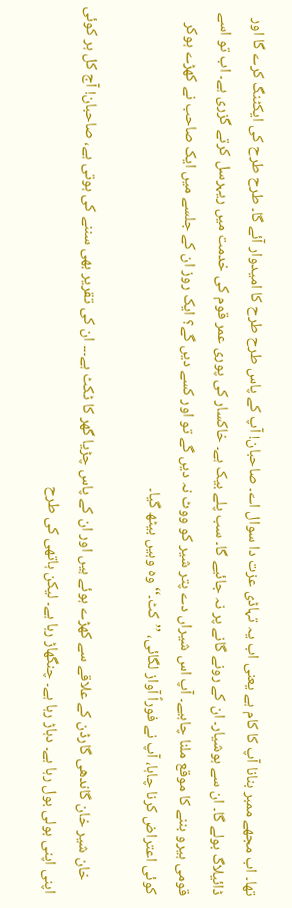تھا۔ اب مجھے ممبر بنانا آپ کا کام ہے یعنی اب یہ تہاڈی عزت دا سوال اے۔ صاحبان! آپ کے پاس طرح طرح کا امیدوار آئے گا۔ طرح طرح کی ایکٹنگ کرے گا اور ڈائیلاگ بولے گا۔ ان سے ہوشیار۔ ان کے رونے گانے پر نہ جائیے گا۔ سب پلے بیک ہے۔ خاکسار کی پوری عمر قوم کی خدمت میں ریہرسل کرتے گزری ہے۔ اب تو اسے قومی ہیرو بننے کا موقع ملنا چاہیے۔ آپ اس شیراں دے پتر شیر کو ووٹ نہ دیں گے تو اور کسے دیں گے؟ ایک روز ان کے جلسے میں ایک صاحب نے کھڑے ہوکر کوئی اعتراض کرنا چاہا، آپ نے فوراً آواز لگائی، ’’کٹ۔‘‘ وہ وہیں بیٹھ گیا۔

    خان شیر خان گاندھی گارڈن کے علاقے سے کھڑے ہوئے ہیں اور ان کے پاس چڑیا گھر کا ٹکٹ ہے۔۔۔ ان کی تقریر بھی سننے کی ہوتی ہے، صاحبان! آج کل ہر کوئی اپنی اپنی بولی بول رہا ہے۔ دہاڑ رہا ہے۔ چنگھاڑ رہا ہے۔ لیکن ہاتھی کی طرح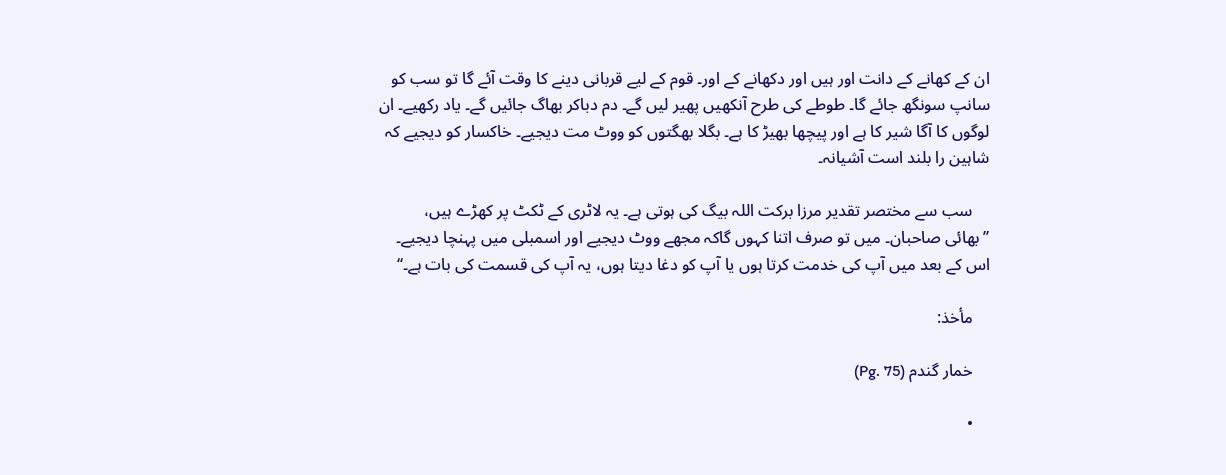ان کے کھانے کے دانت اور ہیں اور دکھانے کے اور۔ قوم کے لیے قربانی دینے کا وقت آئے گا تو سب کو سانپ سونگھ جائے گا۔ طوطے کی طرح آنکھیں پھیر لیں گے۔ دم دباکر بھاگ جائیں گے۔ یاد رکھیے۔ ان لوگوں کا آگا شیر کا ہے اور پیچھا بھیڑ کا ہے۔ بگلا بھگتوں کو ووٹ مت دیجیے۔ خاکسار کو دیجیے کہ شاہین را بلند است آشیانہ۔

    سب سے مختصر تقدیر مرزا برکت اللہ بیگ کی ہوتی ہے۔ یہ لاٹری کے ٹکٹ پر کھڑے ہیں، ’’بھائی صاحبان۔ میں تو صرف اتنا کہوں گاکہ مجھے ووٹ دیجیے اور اسمبلی میں پہنچا دیجیے۔ اس کے بعد میں آپ کی خدمت کرتا ہوں یا آپ کو دغا دیتا ہوں، یہ آپ کی قسمت کی بات ہے۔‘‘

    مأخذ:

    خمار گندم (Pg. 75)

    •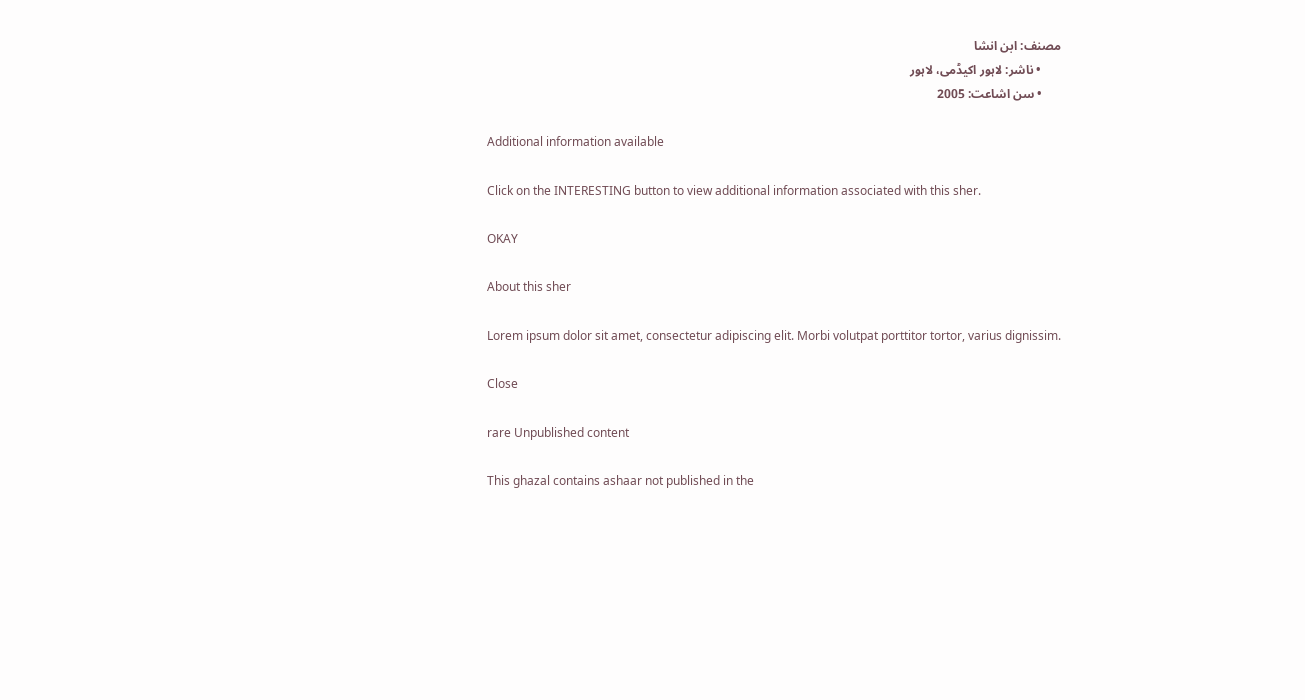مصنف: ابن انشا
      • ناشر: لاہور اکیڈمی، لاہور
      • سن اشاعت: 2005

    Additional information available

    Click on the INTERESTING button to view additional information associated with this sher.

    OKAY

    About this sher

    Lorem ipsum dolor sit amet, consectetur adipiscing elit. Morbi volutpat porttitor tortor, varius dignissim.

    Close

    rare Unpublished content

    This ghazal contains ashaar not published in the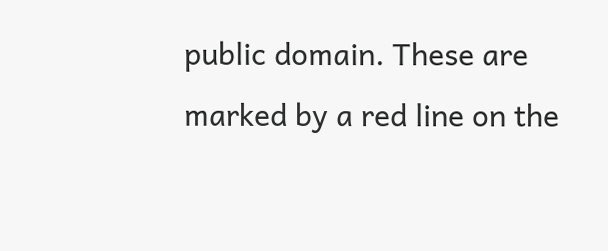public domain. These are marked by a red line on the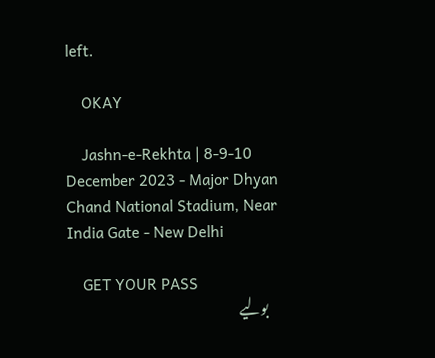left.

    OKAY

    Jashn-e-Rekhta | 8-9-10 December 2023 - Major Dhyan Chand National Stadium, Near India Gate - New Delhi

    GET YOUR PASS
    بولیے